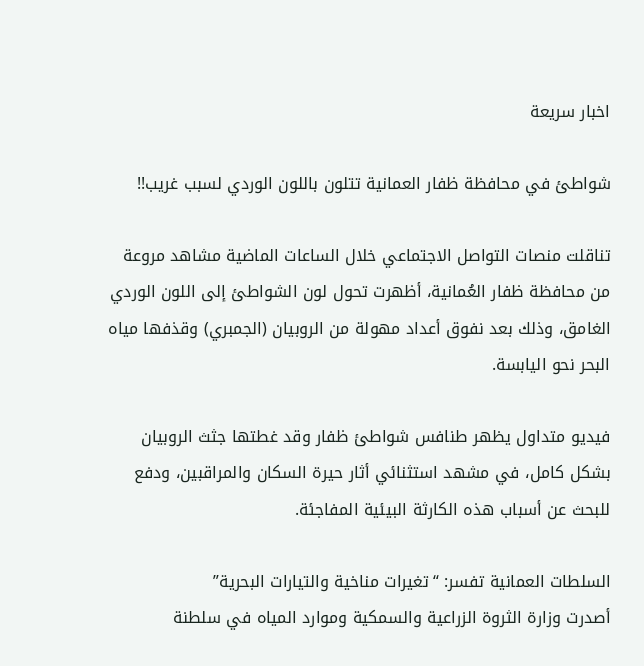اخبار سريعة

شواطئ في محافظة ظفار العمانية تتلون باللون الوردي لسبب غريب!!

تناقلت منصات التواصل الاجتماعي خلال الساعات الماضية مشاهد مروعة من محافظة ظفار العُمانية، أظهرت تحول لون الشواطئ إلى اللون الوردي الغامق، وذلك بعد نفوق أعداد مهولة من الروبيان (الجمبري) وقذفها مياه البحر نحو اليابسة.

فيديو متداول يظهر طنافس شواطئ ظفار وقد غطتها جثث الروبيان بشكل كامل، في مشهد استثنائي أثار حيرة السكان والمراقبين، ودفع للبحث عن أسباب هذه الكارثة البيئية المفاجئة.

السلطات العمانية تفسر: “تغيرات مناخية والتيارات البحرية”
أصدرت وزارة الثروة الزراعية والسمكية وموارد المياه في سلطنة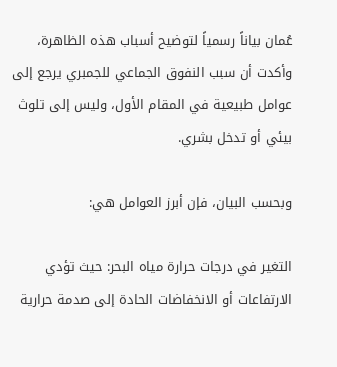عُمان بياناً رسمياً لتوضيح أسباب هذه الظاهرة، وأكدت أن سبب النفوق الجماعي للجمبري يرجع إلى عوامل طبيعية في المقام الأول، وليس إلى تلوث بيئي أو تدخل بشري.

وبحسب البيان، فإن أبرز العوامل هي:

التغير في درجات حرارة مياه البحر: حيث تؤدي الارتفاعات أو الانخفاضات الحادة إلى صدمة حرارية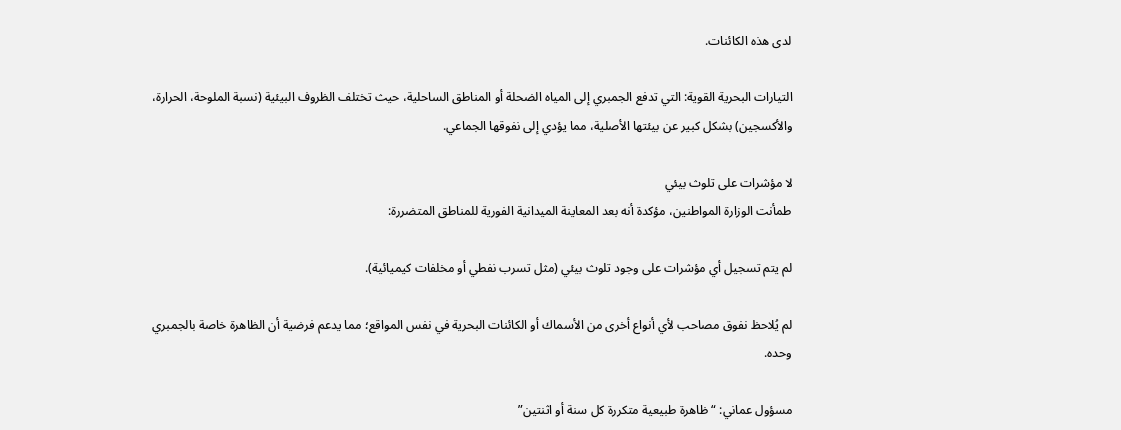لدى هذه الكائنات.

التيارات البحرية القوية: التي تدفع الجمبري إلى المياه الضحلة أو المناطق الساحلية، حيث تختلف الظروف البيئية (نسبة الملوحة، الحرارة، والأكسجين) بشكل كبير عن بيئتها الأصلية، مما يؤدي إلى نفوقها الجماعي.

لا مؤشرات على تلوث بيئي
طمأنت الوزارة المواطنين، مؤكدة أنه بعد المعاينة الميدانية الفورية للمناطق المتضررة:

لم يتم تسجيل أي مؤشرات على وجود تلوث بيئي (مثل تسرب نفطي أو مخلفات كيميائية).

لم يُلاحظ نفوق مصاحب لأي أنواع أخرى من الأسماك أو الكائنات البحرية في نفس المواقع؛ مما يدعم فرضية أن الظاهرة خاصة بالجمبري وحده.

مسؤول عماني: “ظاهرة طبيعية متكررة كل سنة أو اثنتين”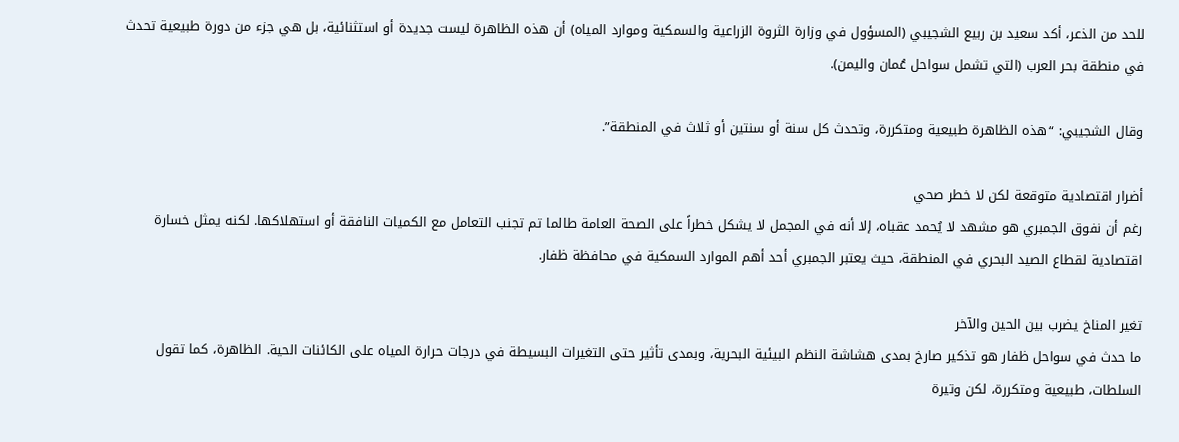للحد من الذعر، أكد سعيد بن ربيع الشجيبي (المسؤول في وزارة الثروة الزراعية والسمكية وموارد المياه) أن هذه الظاهرة ليست جديدة أو استثنائية، بل هي جزء من دورة طبيعية تحدث في منطقة بحر العرب (التي تشمل سواحل عُمان واليمن).

وقال الشجيبي: “هذه الظاهرة طبيعية ومتكررة، وتحدث كل سنة أو سنتين أو ثلاث في المنطقة”.

أضرار اقتصادية متوقعة لكن لا خطر صحي
رغم أن نفوق الجمبري هو مشهد لا يُحمد عقباه، إلا أنه في المجمل لا يشكل خطراً على الصحة العامة طالما تم تجنب التعامل مع الكميات النافقة أو استهلاكها. لكنه يمثل خسارة اقتصادية لقطاع الصيد البحري في المنطقة، حيث يعتبر الجمبري أحد أهم الموارد السمكية في محافظة ظفار.

تغير المناخ يضرب بين الحين والآخر
ما حدث في سواحل ظفار هو تذكير صارخ بمدى هشاشة النظم البيئية البحرية، وبمدى تأثير حتى التغيرات البسيطة في درجات حرارة المياه على الكائنات الحية. الظاهرة، كما تقول السلطات، طبيعية ومتكررة، لكن وتيرة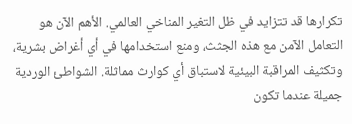تكرارها قد تتزايد في ظل التغير المناخي العالمي. الأهم الآن هو التعامل الآمن مع هذه الجثث، ومنع استخدامها في أي أغراض بشرية، وتكثيف المراقبة البيئية لاستباق أي كوارث مماثلة. الشواطئ الوردية جميلة عندما تكون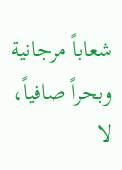شعاباً مرجانية وبحراً صافياً، لا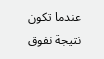عندما تكون نتيجة نفوق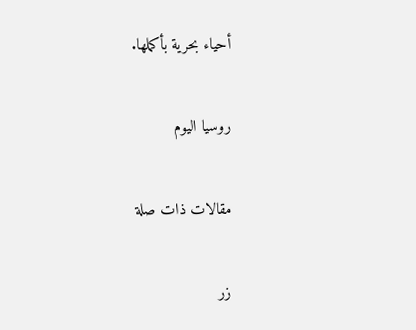أحياء بحرية بأكملها.

روسيا اليوم

مقالات ذات صلة

زر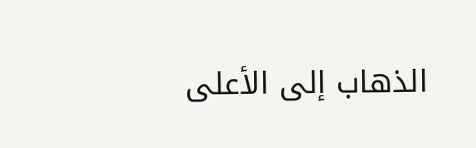الذهاب إلى الأعلى